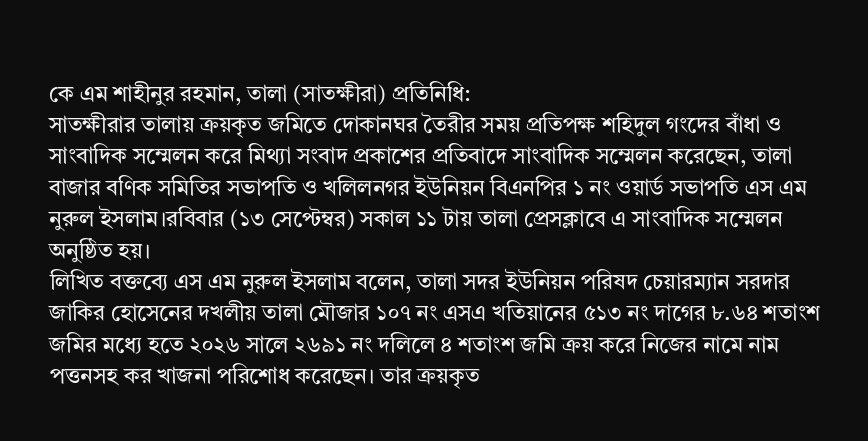কে এম শাহীনুর রহমান, তালা (সাতক্ষীরা) প্রতিনিধি:
সাতক্ষীরার তালায় ক্রয়কৃত জমিতে দোকানঘর তৈরীর সময় প্রতিপক্ষ শহিদুল গংদের বাঁধা ও সাংবাদিক সম্মেলন করে মিথ্যা সংবাদ প্রকাশের প্রতিবাদে সাংবাদিক সম্মেলন করেছেন, তালা বাজার বণিক সমিতির সভাপতি ও খলিলনগর ইউনিয়ন বিএনপির ১ নং ওয়ার্ড সভাপতি এস এম নুরুল ইসলাম।রবিবার (১৩ সেপ্টেম্বর) সকাল ১১ টায় তালা প্রেসক্লাবে এ সাংবাদিক সম্মেলন অনুষ্ঠিত হয়।
লিখিত বক্তব্যে এস এম নুরুল ইসলাম বলেন, তালা সদর ইউনিয়ন পরিষদ চেয়ারম্যান সরদার জাকির হোসেনের দখলীয় তালা মৌজার ১০৭ নং এসএ খতিয়ানের ৫১৩ নং দাগের ৮.৬৪ শতাংশ জমির মধ্যে হতে ২০২৬ সালে ২৬৯১ নং দলিলে ৪ শতাংশ জমি ক্রয় করে নিজের নামে নাম পত্তনসহ কর খাজনা পরিশোধ করেছেন। তার ক্রয়কৃত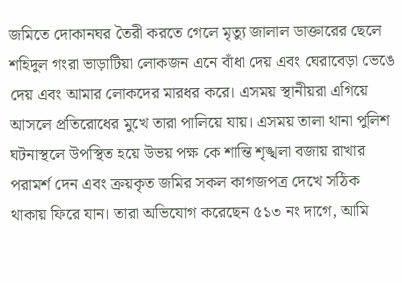জমিতে দোকানঘর তৈরী করতে গেলে মৃত্যু জালাল ডাক্তারের ছেলে শহিদুল গংরা ভাড়াটিয়া লোকজন এনে বাঁধা দেয় এবং ঘেরাবেড়া ভেঙে দেয় এবং আমার লোকদের মারধর করে। এসময় স্থানীয়রা এগিয়ে আসলে প্রতিরোধের মুখে তারা পালিয়ে যায়। এসময় তালা থানা পুলিশ ঘটনাস্থলে উপস্থিত হয়ে উভয় পক্ষ কে শান্তি শৃঙ্খলা বজায় রাখার পরামর্শ দেন এবং ক্রয়কৃত জমির সকল কাগজপত্র দেখে সঠিক থাকায় ফিরে যান। তারা অভিযোগ করেছেন ৫১৩ নং দাগে, আমি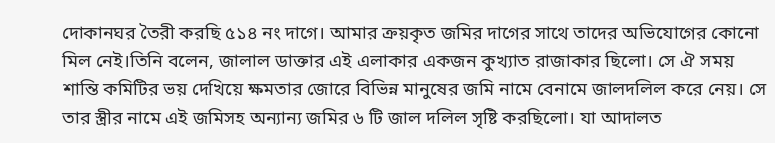দোকানঘর তৈরী করছি ৫১৪ নং দাগে। আমার ক্রয়কৃত জমির দাগের সাথে তাদের অভিযোগের কোনো মিল নেই।তিনি বলেন, জালাল ডাক্তার এই এলাকার একজন কুখ্যাত রাজাকার ছিলো। সে ঐ সময় শান্তি কমিটির ভয় দেখিয়ে ক্ষমতার জোরে বিভিন্ন মানুষের জমি নামে বেনামে জালদলিল করে নেয়। সে তার স্ত্রীর নামে এই জমিসহ অন্যান্য জমির ৬ টি জাল দলিল সৃষ্টি করছিলো। যা আদালত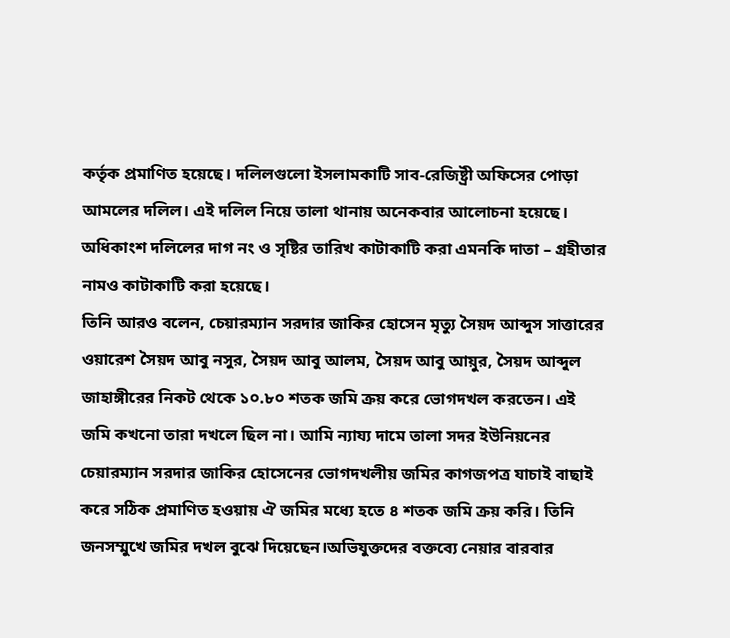কর্তৃক প্রমাণিত হয়েছে। দলিলগুলো ইসলামকাটি সাব-রেজিষ্ট্রী অফিসের পোড়া আমলের দলিল। এই দলিল নিয়ে তালা থানায় অনেকবার আলোচনা হয়েছে। অধিকাংশ দলিলের দাগ নং ও সৃষ্টির তারিখ কাটাকাটি করা এমনকি দাতা – গ্রহীতার নামও কাটাকাটি করা হয়েছে।
তিনি আরও বলেন, চেয়ারম্যান সরদার জাকির হোসেন মৃত্যু সৈয়দ আব্দুস সাত্তারের ওয়ারেশ সৈয়দ আবু নসুর, সৈয়দ আবু আলম, সৈয়দ আবু আয়ুর, সৈয়দ আব্দুল জাহাঙ্গীরের নিকট থেকে ১০.৮০ শতক জমি ক্রয় করে ভোগদখল করতেন। এই জমি কখনো তারা দখলে ছিল না। আমি ন্যায্য দামে তালা সদর ইউনিয়নের চেয়ারম্যান সরদার জাকির হোসেনের ভোগদখলীয় জমির কাগজপত্র যাচাই বাছাই করে সঠিক প্রমাণিত হওয়ায় ঐ জমির মধ্যে হতে ৪ শতক জমি ক্রয় করি। তিনি জনসম্মুখে জমির দখল বুঝে দিয়েছেন।অভিযুক্তদের বক্তব্যে নেয়ার বারবার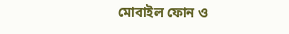মোবাইল ফোন ও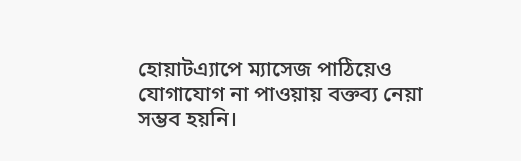হোয়াটএ্যাপে ম্যাসেজ পাঠিয়েও যোগাযোগ না পাওয়ায় বক্তব্য নেয়া সম্ভব হয়নি।